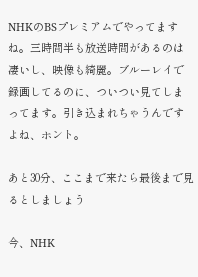NHKのBSプレミアムでやってますね。三時間半も放送時間があるのは凄いし、映像も綺麗。ブルーレイで録画してるのに、ついつい見てしまってます。引き込まれちゃうんですよね、ホント。

あと30分、ここまで来たら最後まで見るとしましょう

今、NHK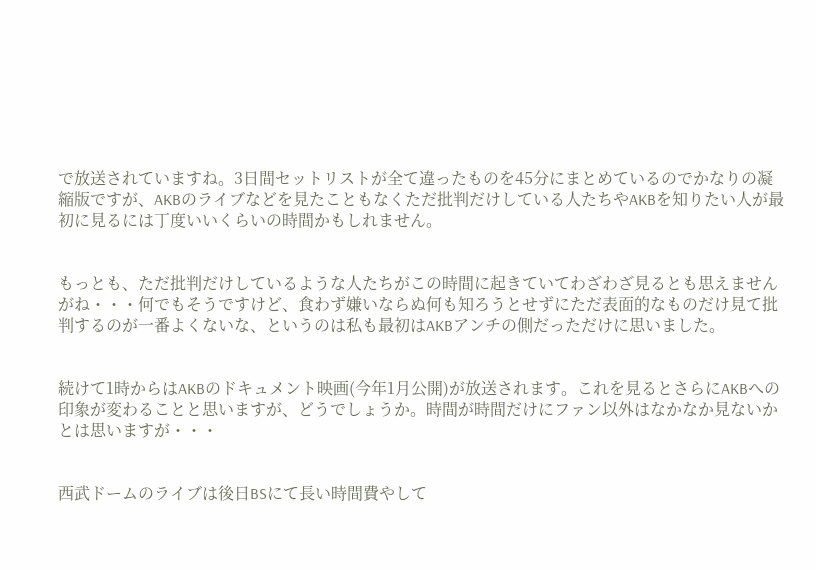で放送されていますね。3日間セットリストが全て違ったものを45分にまとめているのでかなりの凝縮版ですが、AKBのライブなどを見たこともなくただ批判だけしている人たちやAKBを知りたい人が最初に見るには丁度いいくらいの時間かもしれません。


もっとも、ただ批判だけしているような人たちがこの時間に起きていてわざわざ見るとも思えませんがね・・・何でもそうですけど、食わず嫌いならぬ何も知ろうとせずにただ表面的なものだけ見て批判するのが一番よくないな、というのは私も最初はAKBアンチの側だっただけに思いました。


続けて1時からはAKBのドキュメント映画(今年1月公開)が放送されます。これを見るとさらにAKBへの印象が変わることと思いますが、どうでしょうか。時間が時間だけにファン以外はなかなか見ないかとは思いますが・・・


西武ドームのライブは後日BSにて長い時間費やして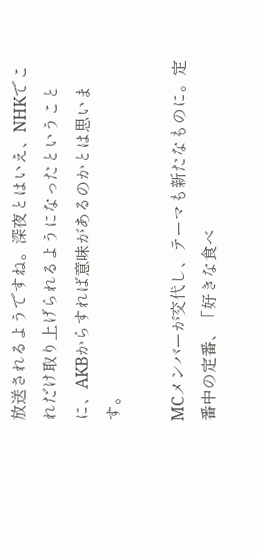放送されるようですね。深夜とはいえ、NHKでこれだけ取り上げられるようになったということに、AKBからすれば意味があるのかとは思います。

MCメンバーが交代し、テーマも新たなものに。定番中の定番、「好きな食べ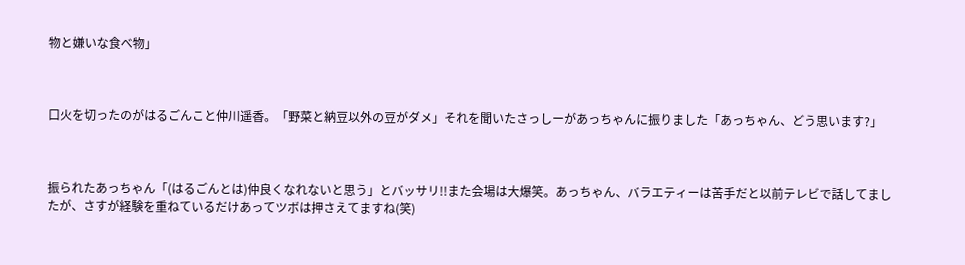物と嫌いな食べ物」



口火を切ったのがはるごんこと仲川遥香。「野菜と納豆以外の豆がダメ」それを聞いたさっしーがあっちゃんに振りました「あっちゃん、どう思います?」



振られたあっちゃん「(はるごんとは)仲良くなれないと思う」とバッサリ!!また会場は大爆笑。あっちゃん、バラエティーは苦手だと以前テレビで話してましたが、さすが経験を重ねているだけあってツボは押さえてますね(笑)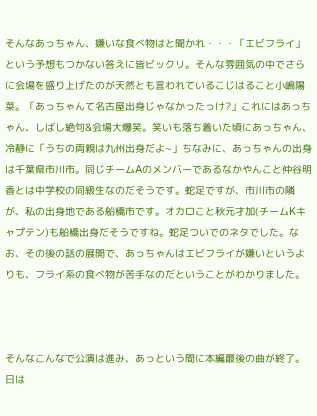そんなあっちゃん、嫌いな食べ物はと聞かれ・・・「エビフライ」という予想もつかない答えに皆ビックリ。そんな雰囲気の中でさらに会場を盛り上げたのが天然とも言われているこじはること小嶋陽菜。「あっちゃんて名古屋出身じゃなかったっけ?」これにはあっちゃん、しばし絶句&会場大爆笑。笑いも落ち着いた頃にあっちゃん、冷静に「うちの両親は九州出身だよ~」ちなみに、あっちゃんの出身は千葉県市川市。同じチームAのメンバーであるなかやんこと仲谷明香とは中学校の同級生なのだそうです。蛇足ですが、市川市の隣が、私の出身地である船橋市です。オカロこと秋元才加(チームKキャプテン)も船橋出身だそうですね。蛇足ついでのネタでした。なお、その後の話の展開で、あっちゃんはエビフライが嫌いというよりも、フライ系の食べ物が苦手なのだということがわかりました。



そんなこんなで公演は進み、あっという間に本編最後の曲が終了。日は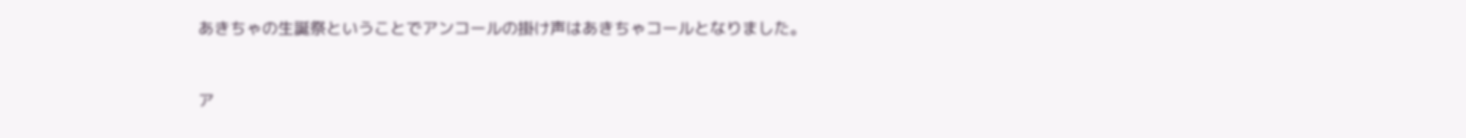あきちゃの生誕祭ということでアンコールの掛け声はあきちゃコールとなりました。



ア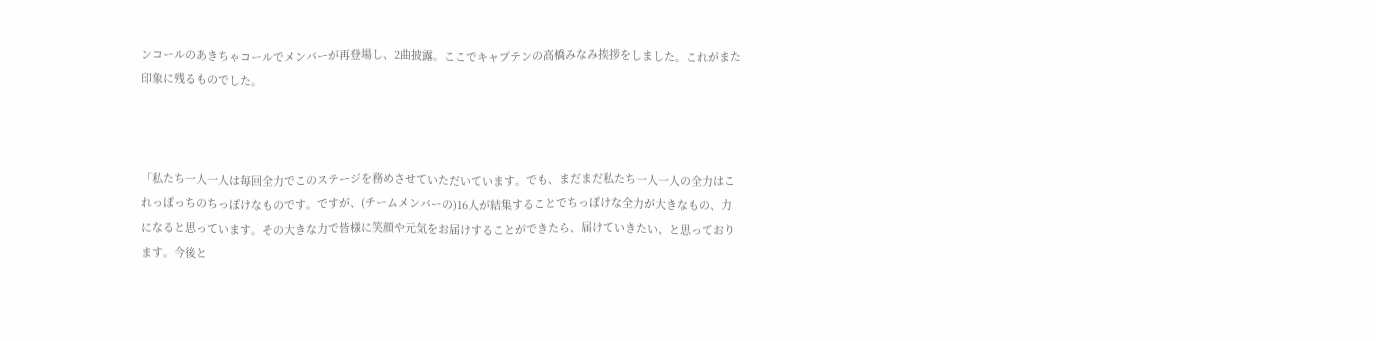ンコールのあきちゃコールでメンバーが再登場し、2曲披露。ここでキャプテンの高橋みなみ挨拶をしました。これがまた印象に残るものでした。



「私たち一人一人は毎回全力でこのステージを務めさせていただいています。でも、まだまだ私たち一人一人の全力はこれっぽっちのちっぽけなものです。ですが、(チームメンバーの)16人が結集することでちっぽけな全力が大きなもの、力になると思っています。その大きな力で皆様に笑顔や元気をお届けすることができたら、届けていきたい、と思っております。今後と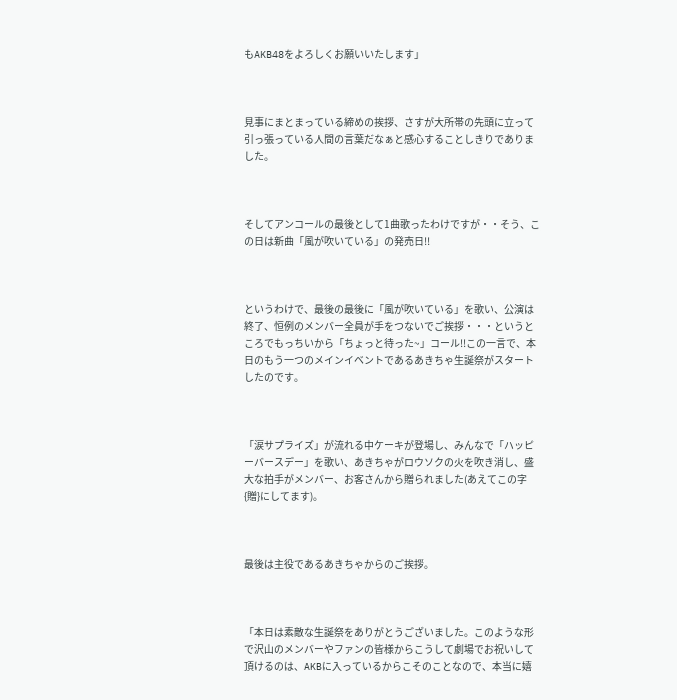もAKB48をよろしくお願いいたします」



見事にまとまっている締めの挨拶、さすが大所帯の先頭に立って引っ張っている人間の言葉だなぁと感心することしきりでありました。



そしてアンコールの最後として1曲歌ったわけですが・・そう、この日は新曲「風が吹いている」の発売日!!



というわけで、最後の最後に「風が吹いている」を歌い、公演は終了、恒例のメンバー全員が手をつないでご挨拶・・・というところでもっちいから「ちょっと待った~」コール!!この一言で、本日のもう一つのメインイベントであるあきちゃ生誕祭がスタートしたのです。



「涙サプライズ」が流れる中ケーキが登場し、みんなで「ハッピーバースデー」を歌い、あきちゃがロウソクの火を吹き消し、盛大な拍手がメンバー、お客さんから贈られました(あえてこの字{贈}にしてます)。



最後は主役であるあきちゃからのご挨拶。



「本日は素敵な生誕祭をありがとうございました。このような形で沢山のメンバーやファンの皆様からこうして劇場でお祝いして頂けるのは、AKBに入っているからこそのことなので、本当に嬉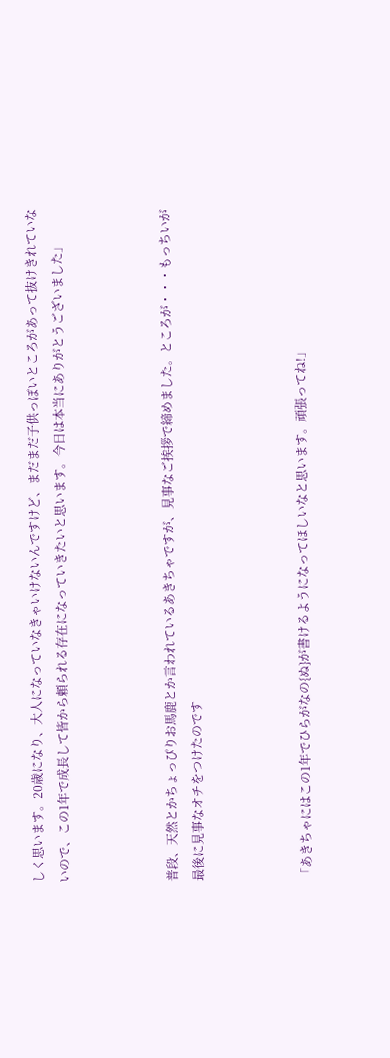しく思います。20歳になり、大人になっていなきゃいけないんですけど、まだまだ子供っぽいところがあって抜けきれていないので、この1年で成長して皆から頼られる存在になっていきたいと思います。今日は本当にありがとうございました」



普段、天然とかちょっぴりお馬鹿とか言われているあきちゃですが、見事なご挨拶で締めました。ところが・・・もっちいが最後に見事なオチをつけたのです



「あきちゃにはこの1年でひらがなの{ぬ}が書けるようになってほしいなと思います。頑張ってね!」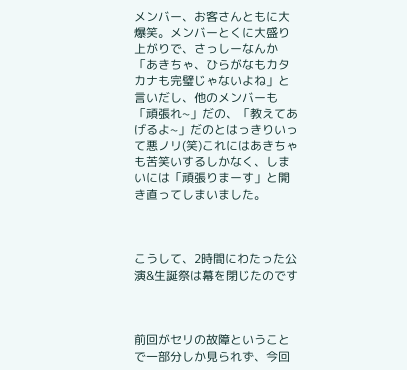メンバー、お客さんともに大爆笑。メンバーとくに大盛り上がりで、さっしーなんか「あきちゃ、ひらがなもカタカナも完璧じゃないよね」と言いだし、他のメンバーも「頑張れ~」だの、「教えてあげるよ~」だのとはっきりいって悪ノリ(笑)これにはあきちゃも苦笑いするしかなく、しまいには「頑張りまーす」と開き直ってしまいました。



こうして、2時間にわたった公演&生誕祭は幕を閉じたのです



前回がセリの故障ということで一部分しか見られず、今回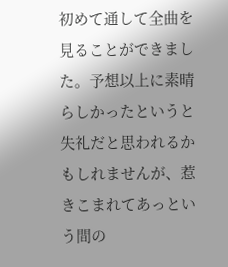初めて通して全曲を見ることができました。予想以上に素晴らしかったというと失礼だと思われるかもしれませんが、惹きこまれてあっという間の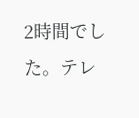2時間でした。テレ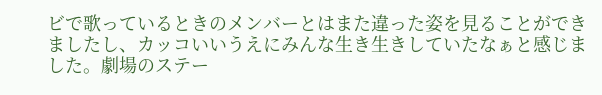ビで歌っているときのメンバーとはまた違った姿を見ることができましたし、カッコいいうえにみんな生き生きしていたなぁと感じました。劇場のステー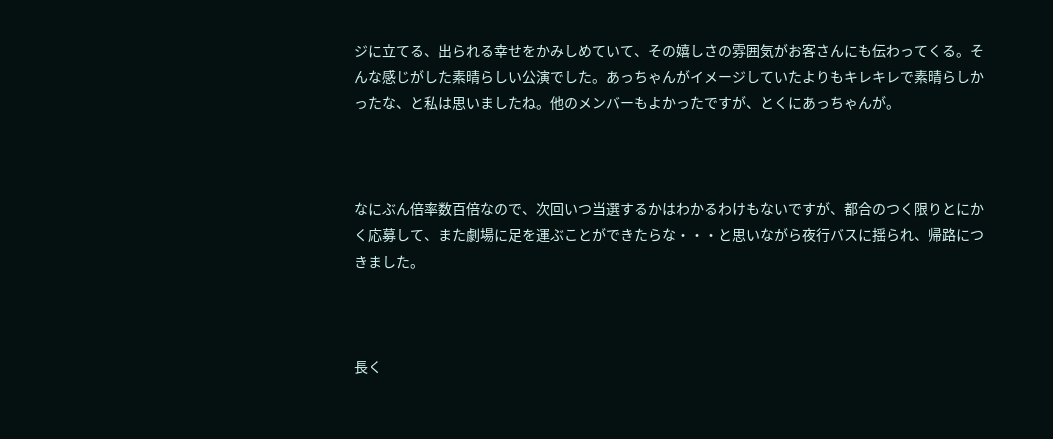ジに立てる、出られる幸せをかみしめていて、その嬉しさの雰囲気がお客さんにも伝わってくる。そんな感じがした素晴らしい公演でした。あっちゃんがイメージしていたよりもキレキレで素晴らしかったな、と私は思いましたね。他のメンバーもよかったですが、とくにあっちゃんが。



なにぶん倍率数百倍なので、次回いつ当選するかはわかるわけもないですが、都合のつく限りとにかく応募して、また劇場に足を運ぶことができたらな・・・と思いながら夜行バスに揺られ、帰路につきました。



長く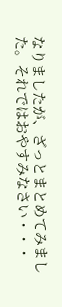なりましたが、ざっとまとめてみました。それではおやすみなさい・・・